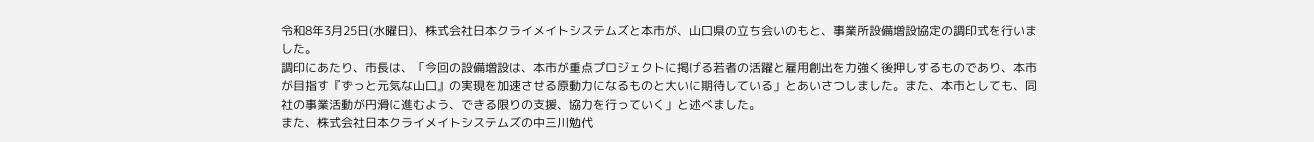令和8年3月25日(水曜日)、株式会社日本クライメイトシステムズと本市が、山口県の立ち会いのもと、事業所設備増設協定の調印式を行いました。
調印にあたり、市長は、「今回の設備増設は、本市が重点プロジェクトに掲げる若者の活躍と雇用創出を力強く後押しするものであり、本市が目指す『ずっと元気な山口』の実現を加速させる原動力になるものと大いに期待している」とあいさつしました。また、本市としても、同社の事業活動が円滑に進むよう、できる限りの支援、協力を行っていく」と述べました。
また、株式会社日本クライメイトシステムズの中三川勉代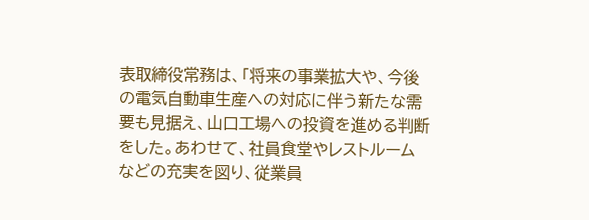表取締役常務は、「将来の事業拡大や、今後の電気自動車生産への対応に伴う新たな需要も見据え、山口工場への投資を進める判断をした。あわせて、社員食堂やレストルームなどの充実を図り、従業員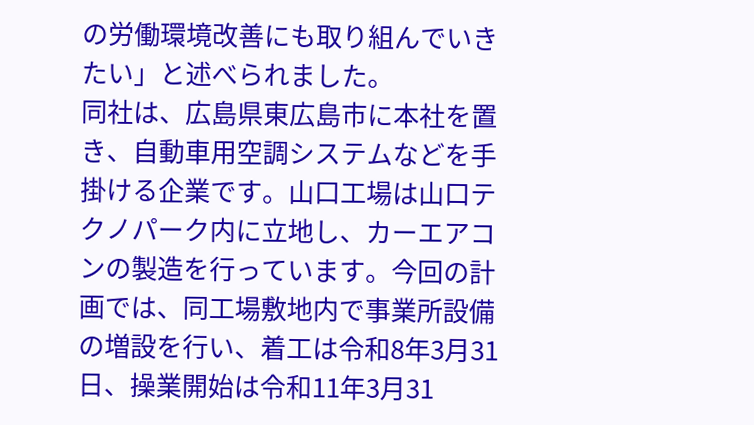の労働環境改善にも取り組んでいきたい」と述べられました。
同社は、広島県東広島市に本社を置き、自動車用空調システムなどを手掛ける企業です。山口工場は山口テクノパーク内に立地し、カーエアコンの製造を行っています。今回の計画では、同工場敷地内で事業所設備の増設を行い、着工は令和8年3月31日、操業開始は令和11年3月31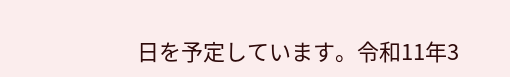日を予定しています。令和11年3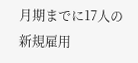月期までに17人の新規雇用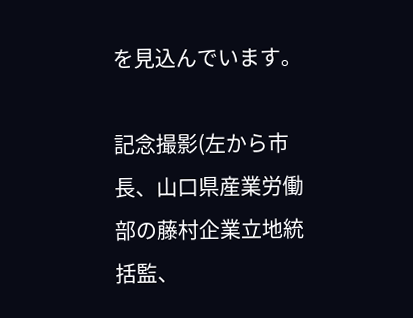を見込んでいます。

記念撮影(左から市長、山口県産業労働部の藤村企業立地統括監、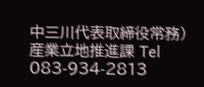中三川代表取締役常務)
産業立地推進課 Tel 083-934-2813